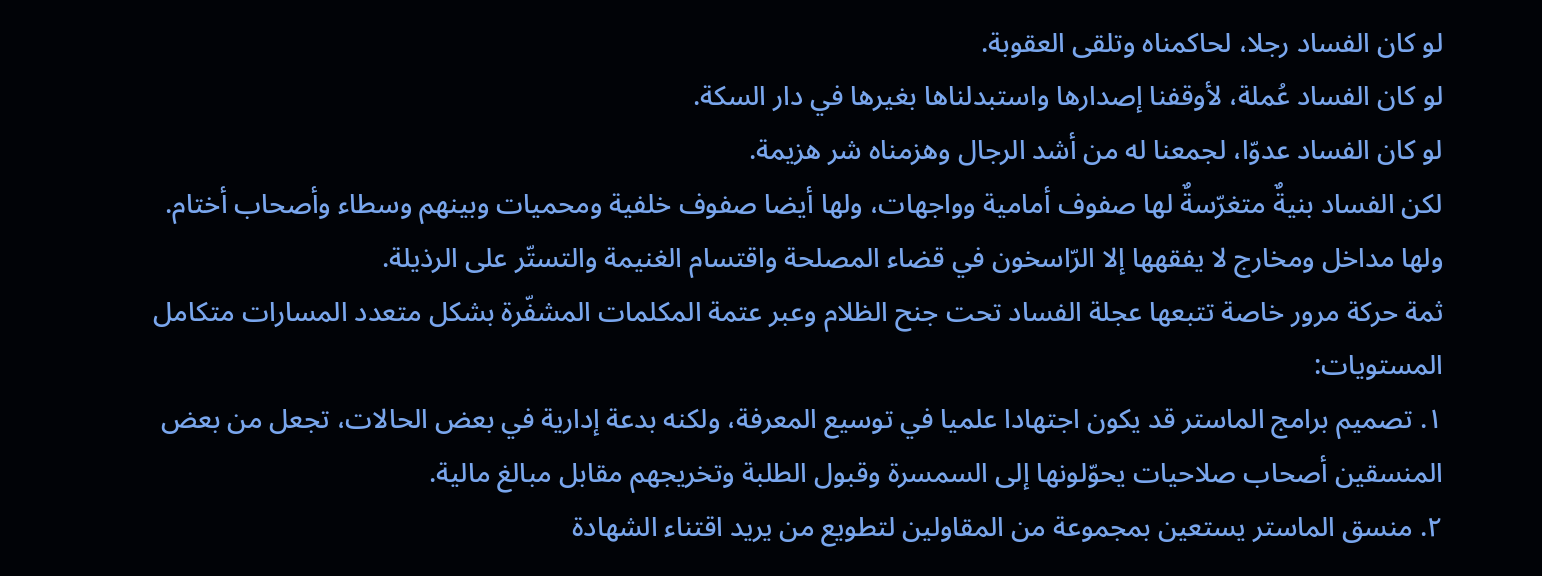لو كان الفساد رجلا، لحاكمناه وتلقى العقوبة.
لو كان الفساد عُملة، لأوقفنا إصدارها واستبدلناها بغيرها في دار السكة.
لو كان الفساد عدوّا، لجمعنا له من أشد الرجال وهزمناه شر هزيمة.
لكن الفساد بنيةٌ متغرّسةٌ لها صفوف أمامية وواجهات، ولها أيضا صفوف خلفية ومحميات وبينهم وسطاء وأصحاب أختام. ولها مداخل ومخارج لا يفقهها إلا الرّاسخون في قضاء المصلحة واقتسام الغنيمة والتستّر على الرذيلة.
ثمة حركة مرور خاصة تتبعها عجلة الفساد تحت جنح الظلام وعبر عتمة المكلمات المشفّرة بشكل متعدد المسارات متكامل المستويات:
١. تصميم برامج الماستر قد يكون اجتهادا علميا في توسيع المعرفة، ولكنه بدعة إدارية في بعض الحالات، تجعل من بعض المنسقين أصحاب صلاحيات يحوّلونها إلى السمسرة وقبول الطلبة وتخريجهم مقابل مبالغ مالية.
٢. منسق الماستر يستعين بمجموعة من المقاولين لتطويع من يريد اقتناء الشهادة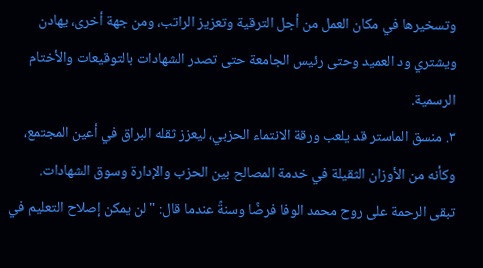وتسخيرها في مكان العمل من أجل الترقية وتعزيز الراتب، ومن جهة أخرى، يهادن ويشتري ود العميد وحتى رئيس الجامعة حتى تصدر الشهادات بالتوقيعات والأختام الرسمية.
٣. منسق الماستر قد يلعب ورقة الانتماء الحزبي، ليعزز ثقله البراق في أعين المجتمع، وكأنه من الأوزان الثقيلة في خدمة المصالح بين الحزب والإدارة وسوق الشهادات.
تبقى الرحمة على روح محمد الوفا فرضًا وسنةً عندما قال: "لن يمكن إصلاح التعليم في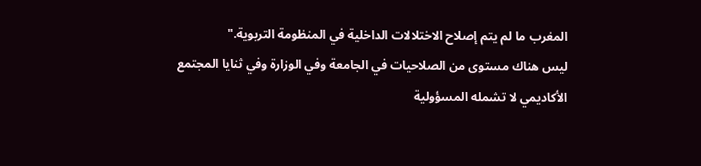المغرب ما لم يتم إصلاح الاختلالات الداخلية في المنظومة التربوية."
ليس هناك مستوى من الصلاحيات في الجامعة وفي الوزارة وفي ثنايا المجتمع الأكاديمي لا تشمله المسؤولية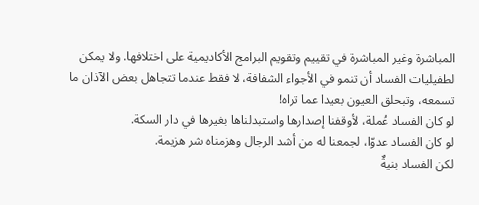المباشرة وغير المباشرة في تقييم وتقويم البرامج الأكاديمية على اختلافها. ولا يمكن لطفيليات الفساد أن تنمو في الأجواء الشفافة، لا فقط عندما تتجاهل بعض الآذان ما تسمعه، وتبحلق العيون بعيدا عما تراه!
لو كان الفساد عُملة، لأوقفنا إصدارها واستبدلناها بغيرها في دار السكة.
لو كان الفساد عدوّا، لجمعنا له من أشد الرجال وهزمناه شر هزيمة.
لكن الفساد بنيةٌ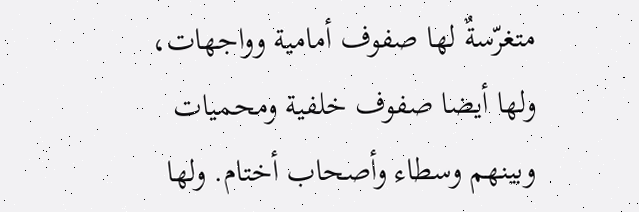متغرّسةٌ لها صفوف أمامية وواجهات، ولها أيضا صفوف خلفية ومحميات وبينهم وسطاء وأصحاب أختام. ولها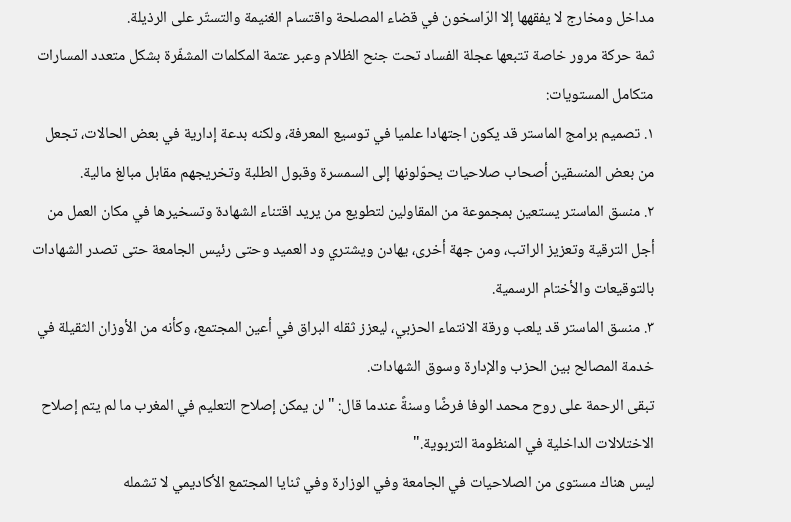مداخل ومخارج لا يفقهها إلا الرّاسخون في قضاء المصلحة واقتسام الغنيمة والتستّر على الرذيلة.
ثمة حركة مرور خاصة تتبعها عجلة الفساد تحت جنح الظلام وعبر عتمة المكلمات المشفّرة بشكل متعدد المسارات متكامل المستويات:
١. تصميم برامج الماستر قد يكون اجتهادا علميا في توسيع المعرفة، ولكنه بدعة إدارية في بعض الحالات، تجعل من بعض المنسقين أصحاب صلاحيات يحوّلونها إلى السمسرة وقبول الطلبة وتخريجهم مقابل مبالغ مالية.
٢. منسق الماستر يستعين بمجموعة من المقاولين لتطويع من يريد اقتناء الشهادة وتسخيرها في مكان العمل من أجل الترقية وتعزيز الراتب، ومن جهة أخرى، يهادن ويشتري ود العميد وحتى رئيس الجامعة حتى تصدر الشهادات بالتوقيعات والأختام الرسمية.
٣. منسق الماستر قد يلعب ورقة الانتماء الحزبي، ليعزز ثقله البراق في أعين المجتمع، وكأنه من الأوزان الثقيلة في خدمة المصالح بين الحزب والإدارة وسوق الشهادات.
تبقى الرحمة على روح محمد الوفا فرضًا وسنةً عندما قال: "لن يمكن إصلاح التعليم في المغرب ما لم يتم إصلاح الاختلالات الداخلية في المنظومة التربوية."
ليس هناك مستوى من الصلاحيات في الجامعة وفي الوزارة وفي ثنايا المجتمع الأكاديمي لا تشمله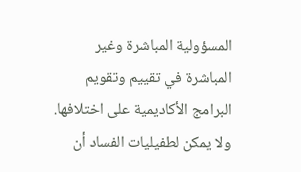المسؤولية المباشرة وغير المباشرة في تقييم وتقويم البرامج الأكاديمية على اختلافها. ولا يمكن لطفيليات الفساد أن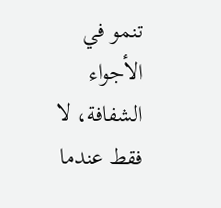تنمو في الأجواء الشفافة، لا فقط عندما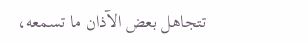تتجاهل بعض الآذان ما تسمعه،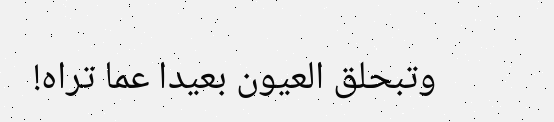وتبحلق العيون بعيدا عما تراه!